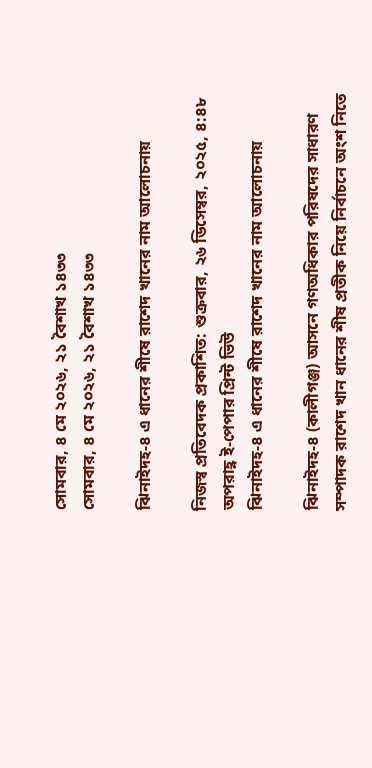সোমবার, ৪ মে ২০২৬, ২১ বৈশাখ ১৪৩৩
সোমবার, ৪ মে ২০২৬, ২১ বৈশাখ ১৪৩৩

ঝিনাইদহ-৪ এ ধানের শীষে রাশেদ খানের নাম আলোচনায়

নিজস্ব প্রতিবেদক প্রকাশিত: শুক্রবার, ২৬ ডিসেম্বর, ২০২৫, ৪:৪৮ অপরাহ্ণ ই-পেপার প্রিন্ট ভিউ
ঝিনাইদহ-৪ এ ধানের শীষে রাশেদ খানের নাম আলোচনায়

ঝিনাইদহ-৪ (কালীগঞ্জ) আসনে গণঅধিকার পরিষদের সাধারণ সম্পাদক রাশেদ খান ধানের শীষ প্রতীক নিয়ে নির্বাচনে অংশ নিতে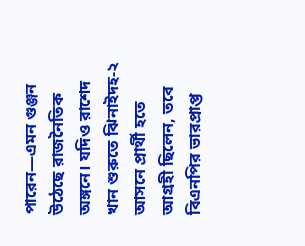পারেন—এমন গুঞ্জন উঠেছে রাজনৈতিক অঙ্গনে। যদিও রাশেদ খান শুরুতে ঝিনাইদহ-২ আসনে প্রার্থী হতে আগ্রহী ছিলেন, তবে বিএনপির ভারপ্রাপ্ত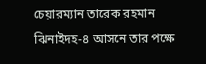চেয়ারম্যান তারেক রহমান ঝিনাইদহ-৪ আসনে তার পক্ষে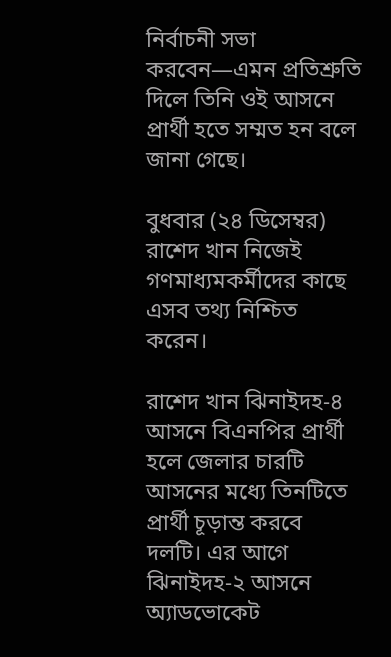নির্বাচনী সভা করবেন—এমন প্রতিশ্রুতি দিলে তিনি ওই আসনে প্রার্থী হতে সম্মত হন বলে জানা গেছে।

বুধবার (২৪ ডিসেম্বর) রাশেদ খান নিজেই গণমাধ্যমকর্মীদের কাছে এসব তথ্য নিশ্চিত করেন।

রাশেদ খান ঝিনাইদহ-৪ আসনে বিএনপির প্রার্থী হলে জেলার চারটি আসনের মধ্যে তিনটিতে প্রার্থী চূড়ান্ত করবে দলটি। এর আগে ঝিনাইদহ-২ আসনে অ্যাডভোকেট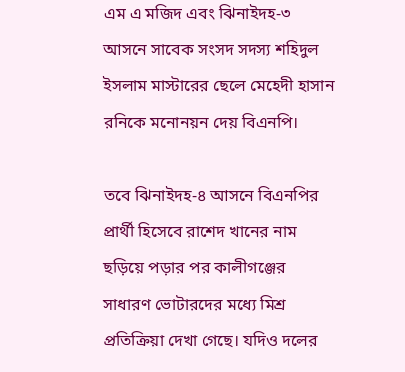এম এ মজিদ এবং ঝিনাইদহ-৩ আসনে সাবেক সংসদ সদস্য শহিদুল ইসলাম মাস্টারের ছেলে মেহেদী হাসান রনিকে মনোনয়ন দেয় বিএনপি।

তবে ঝিনাইদহ-৪ আসনে বিএনপির প্রার্থী হিসেবে রাশেদ খানের নাম ছড়িয়ে পড়ার পর কালীগঞ্জের সাধারণ ভোটারদের মধ্যে মিশ্র প্রতিক্রিয়া দেখা গেছে। যদিও দলের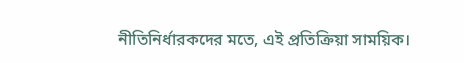নীতিনির্ধারকদের মতে, এই প্রতিক্রিয়া সাময়িক।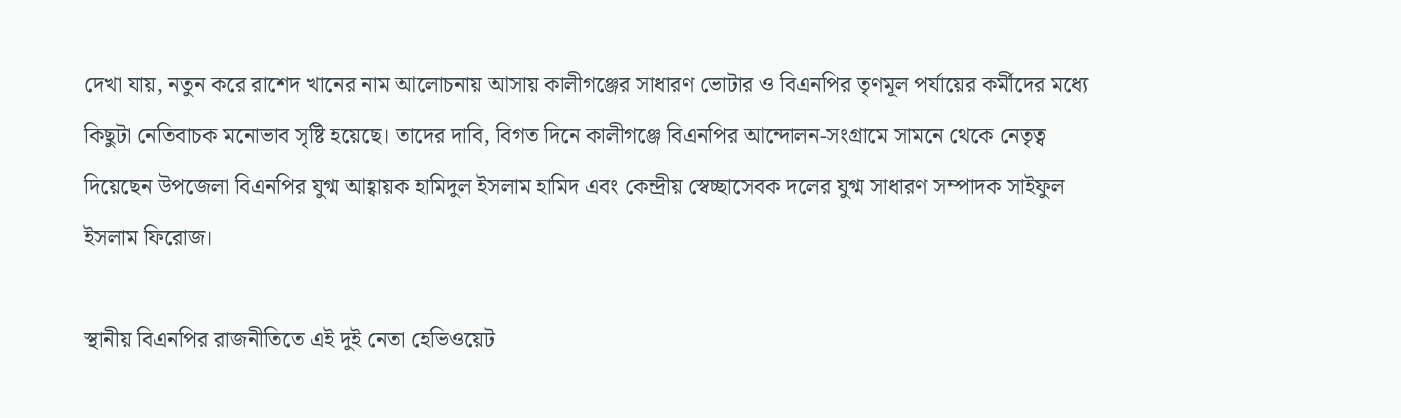দেখা যায়, নতুন করে রাশেদ খানের নাম আলোচনায় আসায় কালীগঞ্জের সাধারণ ভোটার ও বিএনপির তৃণমূল পর্যায়ের কর্মীদের মধ্যে কিছুটা নেতিবাচক মনোভাব সৃষ্টি হয়েছে। তাদের দাবি, বিগত দিনে কালীগঞ্জে বিএনপির আন্দোলন-সংগ্রামে সামনে থেকে নেতৃত্ব দিয়েছেন উপজেলা বিএনপির যুগ্ম আহ্বায়ক হামিদুল ইসলাম হামিদ এবং কেন্দ্রীয় স্বেচ্ছাসেবক দলের যুগ্ম সাধারণ সম্পাদক সাইফুল ইসলাম ফিরোজ।

স্থানীয় বিএনপির রাজনীতিতে এই দুই নেতা হেভিওয়েট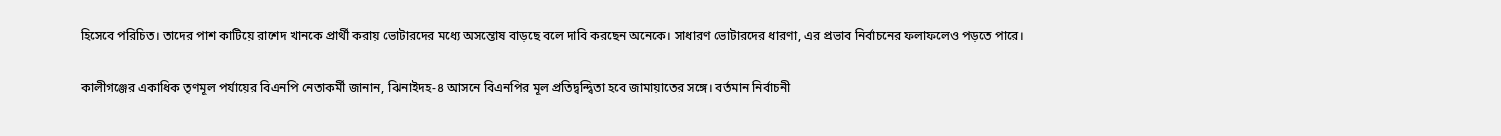হিসেবে পরিচিত। তাদের পাশ কাটিয়ে রাশেদ খানকে প্রার্থী করায় ভোটারদের মধ্যে অসন্তোষ বাড়ছে বলে দাবি করছেন অনেকে। সাধারণ ভোটারদের ধারণা, এর প্রভাব নির্বাচনের ফলাফলেও পড়তে পারে।

কালীগঞ্জের একাধিক তৃণমূল পর্যায়ের বিএনপি নেতাকর্মী জানান, ঝিনাইদহ-৪ আসনে বিএনপির মূল প্রতিদ্বন্দ্বিতা হবে জামায়াতের সঙ্গে। বর্তমান নির্বাচনী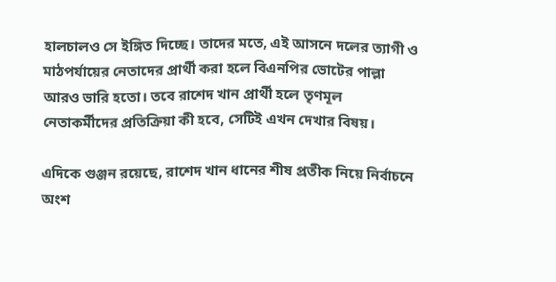হালচালও সে ইঙ্গিত দিচ্ছে। তাদের মতে, এই আসনে দলের ত্যাগী ও মাঠপর্যায়ের নেতাদের প্রার্থী করা হলে বিএনপির ভোটের পাল্লা আরও ভারি হতো। তবে রাশেদ খান প্রার্থী হলে তৃণমূল নেতাকর্মীদের প্রতিক্রিয়া কী হবে, সেটিই এখন দেখার বিষয়।

এদিকে গুঞ্জন রয়েছে, রাশেদ খান ধানের শীষ প্রতীক নিয়ে নির্বাচনে অংশ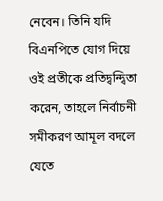নেবেন। তিনি যদি বিএনপিতে যোগ দিয়ে ওই প্রতীকে প্রতিদ্বন্দ্বিতা করেন, তাহলে নির্বাচনী সমীকরণ আমূল বদলে যেতে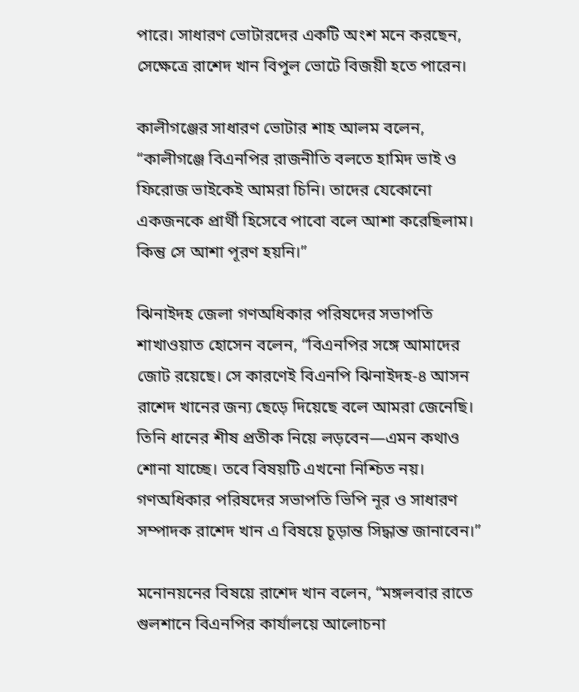পারে। সাধারণ ভোটারদের একটি অংশ মনে করছেন, সেক্ষেত্রে রাশেদ খান বিপুল ভোটে বিজয়ী হতে পারেন।

কালীগঞ্জের সাধারণ ভোটার শাহ আলম বলেন, “কালীগঞ্জে বিএনপির রাজনীতি বলতে হামিদ ভাই ও ফিরোজ ভাইকেই আমরা চিনি। তাদের যেকোনো একজনকে প্রার্থী হিসেবে পাবো বলে আশা করেছিলাম। কিন্তু সে আশা পূরণ হয়নি।”

ঝিনাইদহ জেলা গণঅধিকার পরিষদের সভাপতি শাখাওয়াত হোসেন বলেন, “বিএনপির সঙ্গে আমাদের জোট রয়েছে। সে কারণেই বিএনপি ঝিনাইদহ-৪ আসন রাশেদ খানের জন্য ছেড়ে দিয়েছে বলে আমরা জেনেছি। তিনি ধানের শীষ প্রতীক নিয়ে লড়বেন—এমন কথাও শোনা যাচ্ছে। তবে বিষয়টি এখনো নিশ্চিত নয়। গণঅধিকার পরিষদের সভাপতি ভিপি নূর ও সাধারণ সম্পাদক রাশেদ খান এ বিষয়ে চূড়ান্ত সিদ্ধান্ত জানাবেন।”

মনোনয়নের বিষয়ে রাশেদ খান বলেন, “মঙ্গলবার রাতে গুলশানে বিএনপির কার্যালয়ে আলোচনা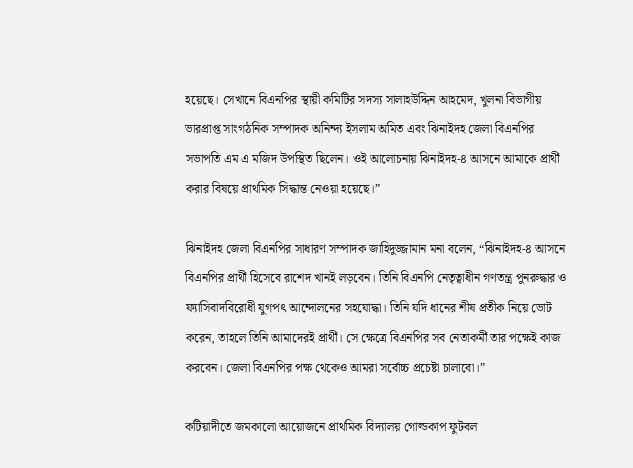হয়েছে। সেখানে বিএনপির স্থায়ী কমিটির সদস্য সালাহউদ্দিন আহমেদ, খুলনা বিভাগীয় ভারপ্রাপ্ত সাংগঠনিক সম্পাদক অনিন্দ্য ইসলাম অমিত এবং ঝিনাইদহ জেলা বিএনপির সভাপতি এম এ মজিদ উপস্থিত ছিলেন। ওই আলোচনায় ঝিনাইদহ-৪ আসনে আমাকে প্রার্থী করার বিষয়ে প্রাথমিক সিদ্ধান্ত নেওয়া হয়েছে।”

ঝিনাইদহ জেলা বিএনপির সাধারণ সম্পাদক জাহিদুজ্জামান মনা বলেন, “ঝিনাইদহ-৪ আসনে বিএনপির প্রার্থী হিসেবে রাশেদ খানই লড়বেন। তিনি বিএনপি নেতৃত্বাধীন গণতন্ত্র পুনরুদ্ধার ও ফ্যাসিবাদবিরোধী যুগপৎ আন্দোলনের সহযোদ্ধা। তিনি যদি ধানের শীষ প্রতীক নিয়ে ভোট করেন, তাহলে তিনি আমাদেরই প্রার্থী। সে ক্ষেত্রে বিএনপির সব নেতাকর্মী তার পক্ষেই কাজ করবেন। জেলা বিএনপির পক্ষ থেকেও আমরা সর্বোচ্চ প্রচেষ্টা চালাবো।”

কটিয়াদীতে জমকালো আয়োজনে প্রাথমিক বিদ্যালয় গোল্ডকাপ ফুটবল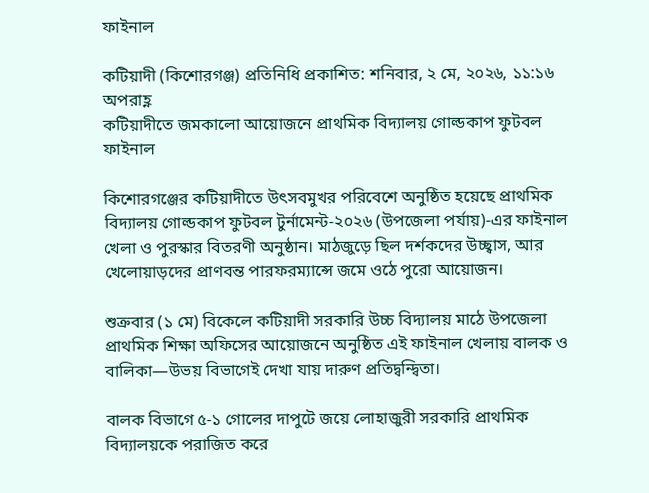ফাইনাল

কটিয়াদী (কিশোরগঞ্জ) প্রতিনিধি প্রকাশিত: শনিবার, ২ মে, ২০২৬, ১১:১৬ অপরাহ্ণ
কটিয়াদীতে জমকালো আয়োজনে প্রাথমিক বিদ্যালয় গোল্ডকাপ ফুটবল ফাইনাল

কিশোরগঞ্জের কটিয়াদীতে উৎসবমুখর পরিবেশে অনুষ্ঠিত হয়েছে প্রাথমিক বিদ্যালয় গোল্ডকাপ ফুটবল টুর্নামেন্ট-২০২৬ (উপজেলা পর্যায়)-এর ফাইনাল খেলা ও পুরস্কার বিতরণী অনুষ্ঠান। মাঠজুড়ে ছিল দর্শকদের উচ্ছ্বাস, আর খেলোয়াড়দের প্রাণবন্ত পারফরম্যান্সে জমে ওঠে পুরো আয়োজন।

শুক্রবার (১ মে) বিকেলে কটিয়াদী সরকারি উচ্চ বিদ্যালয় মাঠে উপজেলা প্রাথমিক শিক্ষা অফিসের আয়োজনে অনুষ্ঠিত এই ফাইনাল খেলায় বালক ও বালিকা—উভয় বিভাগেই দেখা যায় দারুণ প্রতিদ্বন্দ্বিতা।

বালক বিভাগে ৫-১ গোলের দাপুটে জয়ে লোহাজুরী সরকারি প্রাথমিক বিদ্যালয়কে পরাজিত করে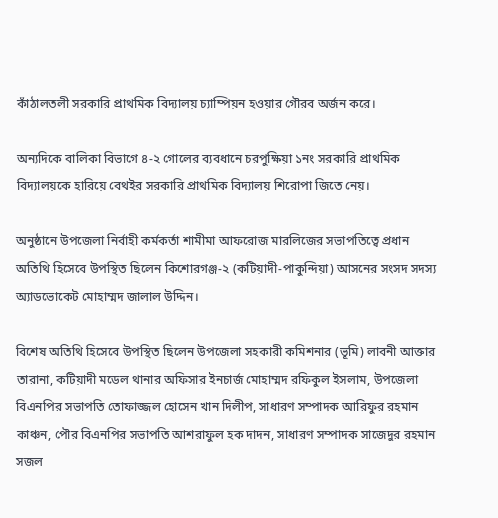কাঁঠালতলী সরকারি প্রাথমিক বিদ্যালয় চ্যাম্পিয়ন হওয়ার গৌরব অর্জন করে।

অন্যদিকে বালিকা বিভাগে ৪-২ গোলের ব্যবধানে চরপুক্ষিয়া ১নং সরকারি প্রাথমিক বিদ্যালয়কে হারিয়ে বেথইর সরকারি প্রাথমিক বিদ্যালয় শিরোপা জিতে নেয়।

অনুষ্ঠানে উপজেলা নির্বাহী কর্মকর্তা শামীমা আফরোজ মারলিজের সভাপতিত্বে প্রধান অতিথি হিসেবে উপস্থিত ছিলেন কিশোরগঞ্জ-২ (কটিয়াদী-পাকুন্দিয়া) আসনের সংসদ সদস্য অ্যাডভোকেট মোহাম্মদ জালাল উদ্দিন।

বিশেষ অতিথি হিসেবে উপস্থিত ছিলেন উপজেলা সহকারী কমিশনার (ভূমি) লাবনী আক্তার তারানা, কটিয়াদী মডেল থানার অফিসার ইনচার্জ মোহাম্মদ রফিকুল ইসলাম, উপজেলা বিএনপির সভাপতি তোফাজ্জল হোসেন খান দিলীপ, সাধারণ সম্পাদক আরিফুর রহমান কাঞ্চন, পৌর বিএনপির সভাপতি আশরাফুল হক দাদন, সাধারণ সম্পাদক সাজেদুর রহমান সজল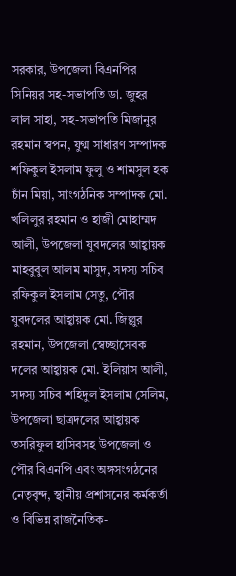সরকার, উপজেলা বিএনপির সিনিয়র সহ-সভাপতি ডা. জুহর লাল সাহা, সহ-সভাপতি মিজানুর রহমান স্বপন, যুগ্ম সাধারণ সম্পাদক শফিকুল ইসলাম ফুলু ও শামসুল হক চাঁন মিয়া, সাংগঠনিক সম্পাদক মো. খলিলুর রহমান ও হাজী মোহাম্মদ আলী, উপজেলা যুবদলের আহ্বায়ক মাহবুবুল আলম মাসুদ, সদস্য সচিব রফিকুল ইসলাম সেতু, পৌর যুবদলের আহ্বায়ক মো. জিল্লুর রহমান, উপজেলা স্বেচ্ছাসেবক দলের আহ্বায়ক মো. ইলিয়াস আলী, সদস্য সচিব শহিদুল ইসলাম সেলিম, উপজেলা ছাত্রদলের আহ্বায়ক তসরিফুল হাসিবসহ উপজেলা ও পৌর বিএনপি এবং অঙ্গসংগঠনের নেতৃবৃন্দ, স্থানীয় প্রশাসনের কর্মকর্তা ও বিভিন্ন রাজনৈতিক-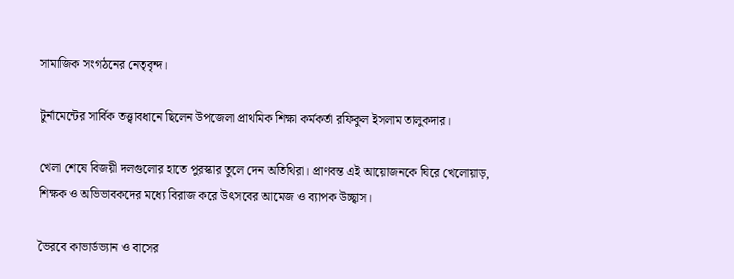সামাজিক সংগঠনের নেতৃবৃন্দ।

টুর্নামেন্টের সার্বিক তত্ত্বাবধানে ছিলেন উপজেলা প্রাথমিক শিক্ষা কর্মকর্তা রফিকুল ইসলাম তালুকদার।

খেলা শেষে বিজয়ী দলগুলোর হাতে পুরস্কার তুলে দেন অতিথিরা। প্রাণবন্ত এই আয়োজনকে ঘিরে খেলোয়াড়, শিক্ষক ও অভিভাবকদের মধ্যে বিরাজ করে উৎসবের আমেজ ও ব্যাপক উচ্ছ্বাস।

ভৈরবে কাভার্ডভ্যান ও বাসের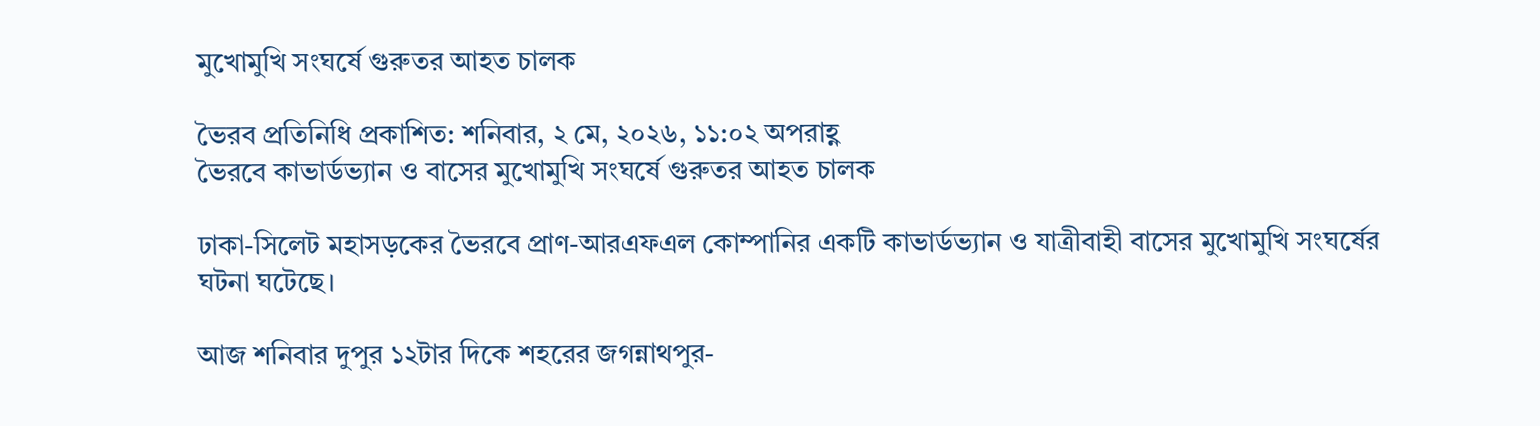মুখোমুখি সংঘর্ষে গুরুতর আহত চালক

ভৈরব প্রতিনিধি প্রকাশিত: শনিবার, ২ মে, ২০২৬, ১১:০২ অপরাহ্ণ
ভৈরবে কাভার্ডভ্যান ও বাসের মুখোমুখি সংঘর্ষে গুরুতর আহত চালক

ঢাকা-সিলেট মহাসড়কের ভৈরবে প্রাণ-আরএফএল কোম্পানির একটি কাভার্ডভ্যান ও যাত্রীবাহী বাসের মুখোমুখি সংঘর্ষের ঘটনা ঘটেছে।

আজ শনিবার দুপুর ১২টার দিকে শহরের জগন্নাথপুর-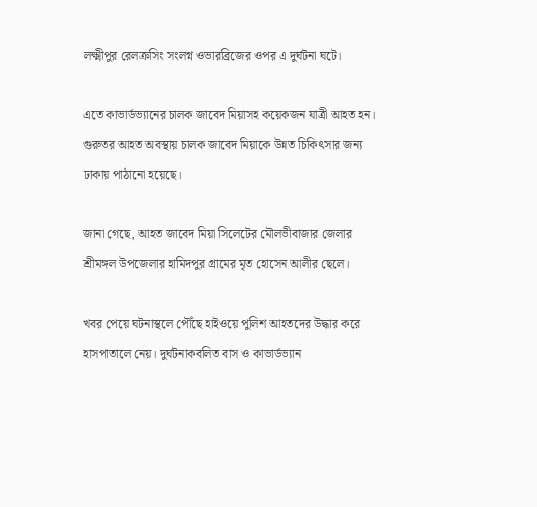লক্ষ্মীপুর রেলক্রসিং সংলগ্ন ওভারব্রিজের ওপর এ দুর্ঘটনা ঘটে।

এতে কাভার্ডভ্যানের চালক জাবেদ মিয়াসহ কয়েকজন যাত্রী আহত হন। গুরুতর আহত অবস্থায় চালক জাবেদ মিয়াকে উন্নত চিকিৎসার জন্য ঢাকায় পাঠানো হয়েছে।

জানা গেছে, আহত জাবেদ মিয়া সিলেটের মৌলভীবাজার জেলার শ্রীমঙ্গল উপজেলার হামিদপুর গ্রামের মৃত হোসেন আলীর ছেলে।

খবর পেয়ে ঘটনাস্থলে পৌঁছে হাইওয়ে পুলিশ আহতদের উদ্ধার করে হাসপাতালে নেয়। দুর্ঘটনাকবলিত বাস ও কাভার্ডভ্যান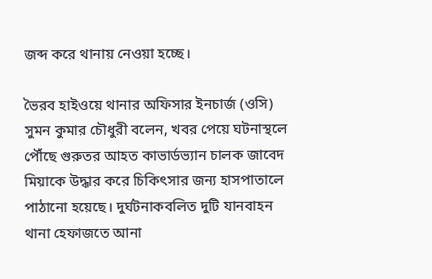জব্দ করে থানায় নেওয়া হচ্ছে।

ভৈরব হাইওয়ে থানার অফিসার ইনচার্জ (ওসি) সুমন কুমার চৌধুরী বলেন, খবর পেয়ে ঘটনাস্থলে পৌঁছে গুরুতর আহত কাভার্ডভ্যান চালক জাবেদ মিয়াকে উদ্ধার করে চিকিৎসার জন্য হাসপাতালে পাঠানো হয়েছে। দুর্ঘটনাকবলিত দুটি যানবাহন থানা হেফাজতে আনা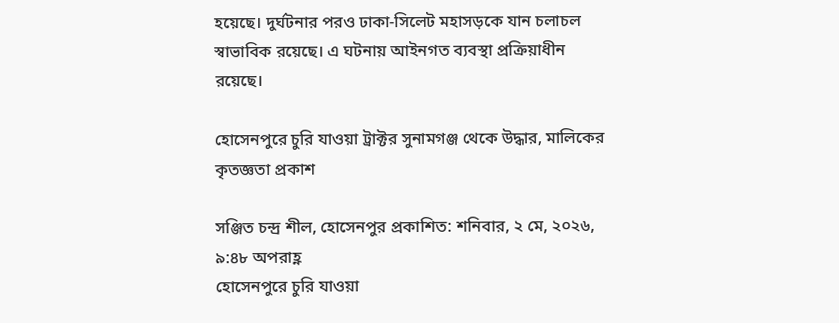হয়েছে। দুর্ঘটনার পরও ঢাকা-সিলেট মহাসড়কে যান চলাচল স্বাভাবিক রয়েছে। এ ঘটনায় আইনগত ব্যবস্থা প্রক্রিয়াধীন রয়েছে।

হোসেনপুরে চুরি যাওয়া ট্রাক্টর সুনামগঞ্জ থেকে উদ্ধার, মালিকের কৃতজ্ঞতা প্রকাশ

সঞ্জিত চন্দ্র শীল, হোসেনপুর প্রকাশিত: শনিবার, ২ মে, ২০২৬, ৯:৪৮ অপরাহ্ণ
হোসেনপুরে চুরি যাওয়া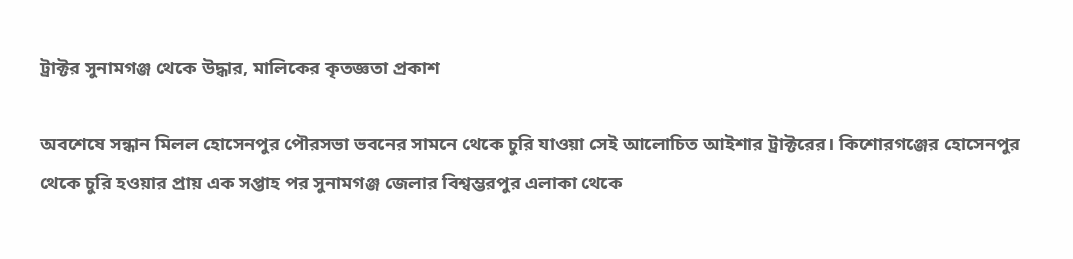ট্রাক্টর সুনামগঞ্জ থেকে উদ্ধার, মালিকের কৃতজ্ঞতা প্রকাশ

অবশেষে সন্ধান মিলল হোসেনপুর পৌরসভা ভবনের সামনে থেকে চুরি যাওয়া সেই আলোচিত আইশার ট্রাক্টরের। কিশোরগঞ্জের হোসেনপুর থেকে চুরি হওয়ার প্রায় এক সপ্তাহ পর সুনামগঞ্জ জেলার বিশ্বম্ভরপুর এলাকা থেকে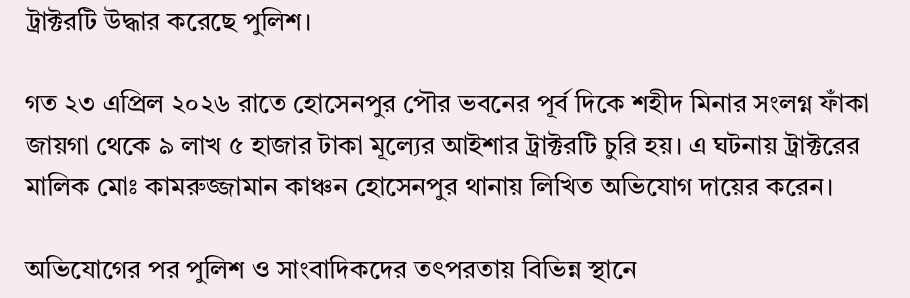ট্রাক্টরটি উদ্ধার করেছে পুলিশ।

গত ২৩ এপ্রিল ২০২৬ রাতে হোসেনপুর পৌর ভবনের পূর্ব দিকে শহীদ মিনার সংলগ্ন ফাঁকা জায়গা থেকে ৯ লাখ ৫ হাজার টাকা মূল্যের আইশার ট্রাক্টরটি চুরি হয়। এ ঘটনায় ট্রাক্টরের মালিক মোঃ কামরুজ্জামান কাঞ্চন হোসেনপুর থানায় লিখিত অভিযোগ দায়ের করেন।

অভিযোগের পর পুলিশ ও সাংবাদিকদের তৎপরতায় বিভিন্ন স্থানে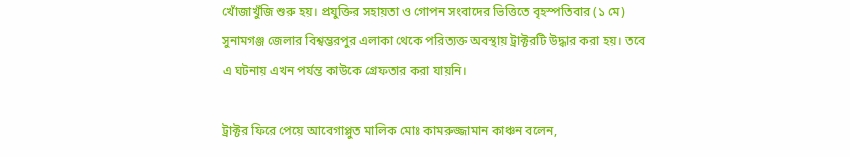খোঁজাখুঁজি শুরু হয়। প্রযুক্তির সহায়তা ও গোপন সংবাদের ভিত্তিতে বৃহস্পতিবার (১ মে) সুনামগঞ্জ জেলার বিশ্বম্ভরপুর এলাকা থেকে পরিত্যক্ত অবস্থায় ট্রাক্টরটি উদ্ধার করা হয়। তবে এ ঘটনায় এখন পর্যন্ত কাউকে গ্রেফতার করা যায়নি।

ট্রাক্টর ফিরে পেয়ে আবেগাপ্লুত মালিক মোঃ কামরুজ্জামান কাঞ্চন বলেন,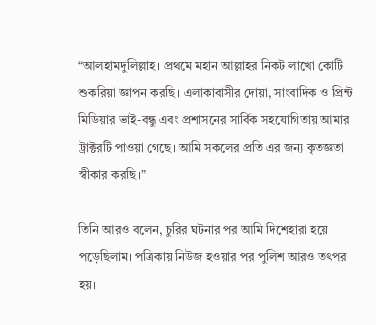“আলহামদুলিল্লাহ। প্রথমে মহান আল্লাহর নিকট লাখো কোটি শুকরিয়া জ্ঞাপন করছি। এলাকাবাসীর দোয়া, সাংবাদিক ও প্রিন্ট মিডিয়ার ভাই-বন্ধু এবং প্রশাসনের সার্বিক সহযোগিতায় আমার ট্রাক্টরটি পাওয়া গেছে। আমি সকলের প্রতি এর জন্য কৃতজ্ঞতা স্বীকার করছি।”

তিনি আরও বলেন, চুরির ঘটনার পর আমি দিশেহারা হয়ে পড়েছিলাম। পত্রিকায় নিউজ হওয়ার পর পুলিশ আরও তৎপর হয়।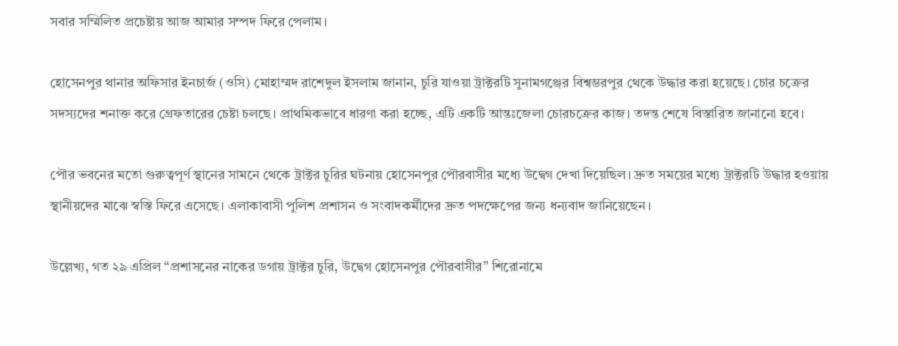সবার সম্মিলিত প্রচেষ্টায় আজ আমার সম্পদ ফিরে পেলাম।

হোসেনপুর থানার অফিসার ইনচার্জ (ওসি) মোহাম্মদ রাশেদুল ইসলাম জানান, চুরি যাওয়া ট্রাক্টরটি সুনামগঞ্জের বিশ্বম্ভরপুর থেকে উদ্ধার করা হয়েছে। চোর চক্রের সদস্যদের শনাক্ত করে গ্রেফতারের চেষ্টা চলছে। প্রাথমিকভাবে ধারণা করা হচ্ছে, এটি একটি আন্তঃজেলা চোরচক্রের কাজ। তদন্ত শেষে বিস্তারিত জানানো হবে।

পৌর ভবনের মতো গুরুত্বপূর্ণ স্থানের সামনে থেকে ট্রাক্টর চুরির ঘটনায় হোসেনপুর পৌরবাসীর মধ্যে উদ্বেগ দেখা দিয়েছিল। দ্রুত সময়ের মধ্যে ট্রাক্টরটি উদ্ধার হওয়ায় স্থানীয়দের মাঝে স্বস্তি ফিরে এসেছে। এলাকাবাসী পুলিশ প্রশাসন ও সংবাদকর্মীদের দ্রুত পদক্ষেপের জন্য ধন্যবাদ জানিয়েছেন।

উল্লেখ্য, গত ২৯ এপ্রিল “প্রশাসনের নাকের ডগায় ট্রাক্টর চুরি, উদ্বেগ হোসেনপুর পৌরবাসীর” শিরোনামে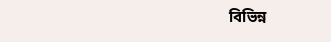বিভিন্ন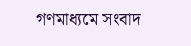গণমাধ্যমে সংবাদ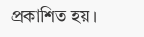প্রকাশিত হয়।